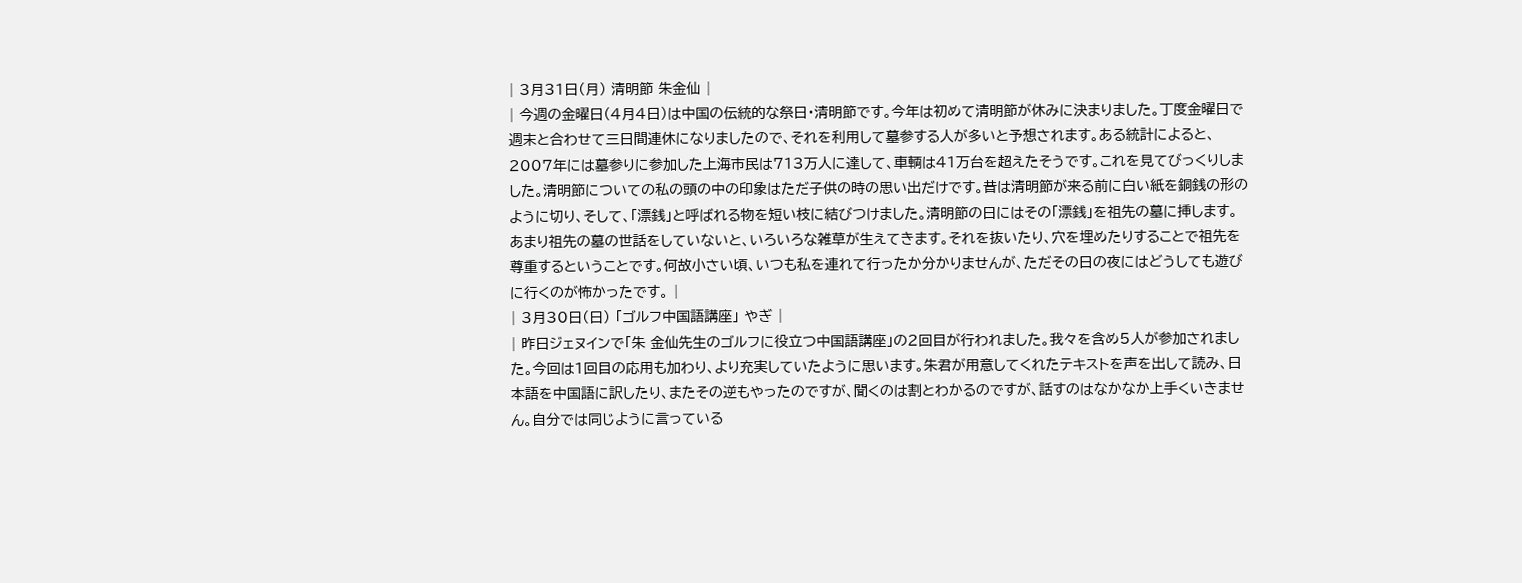| 3月31日(月) 清明節 朱金仙 |
| 今週の金曜日(4月4日)は中国の伝統的な祭日・清明節です。今年は初めて清明節が休みに決まりました。丁度金曜日で週末と合わせて三日間連休になりましたので、それを利用して墓参する人が多いと予想されます。ある統計によると、2007年には墓参りに参加した上海市民は713万人に達して、車輌は41万台を超えたそうです。これを見てびっくりしました。清明節についての私の頭の中の印象はただ子供の時の思い出だけです。昔は清明節が来る前に白い紙を銅銭の形のように切り、そして、「漂銭」と呼ばれる物を短い枝に結びつけました。清明節の日にはその「漂銭」を祖先の墓に挿します。あまり祖先の墓の世話をしていないと、いろいろな雑草が生えてきます。それを抜いたり、穴を埋めたりすることで祖先を尊重するということです。何故小さい頃、いつも私を連れて行ったか分かりませんが、ただその日の夜にはどうしても遊びに行くのが怖かったです。 |
| 3月30日(日) 「ゴルフ中国語講座」 やぎ |
| 昨日ジェヌインで「朱 金仙先生のゴルフに役立つ中国語講座」の2回目が行われました。我々を含め5人が参加されました。今回は1回目の応用も加わり、より充実していたように思います。朱君が用意してくれたテキストを声を出して読み、日本語を中国語に訳したり、またその逆もやったのですが、聞くのは割とわかるのですが、話すのはなかなか上手くいきません。自分では同じように言っている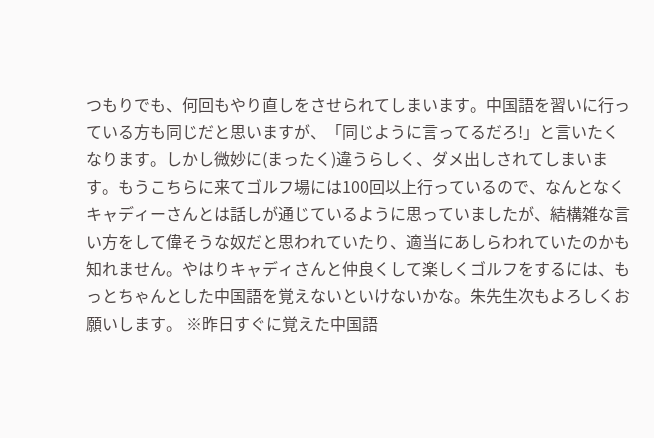つもりでも、何回もやり直しをさせられてしまいます。中国語を習いに行っている方も同じだと思いますが、「同じように言ってるだろ!」と言いたくなります。しかし微妙に(まったく)違うらしく、ダメ出しされてしまいます。もうこちらに来てゴルフ場には100回以上行っているので、なんとなくキャディーさんとは話しが通じているように思っていましたが、結構雑な言い方をして偉そうな奴だと思われていたり、適当にあしらわれていたのかも知れません。やはりキャディさんと仲良くして楽しくゴルフをするには、もっとちゃんとした中国語を覚えないといけないかな。朱先生次もよろしくお願いします。 ※昨日すぐに覚えた中国語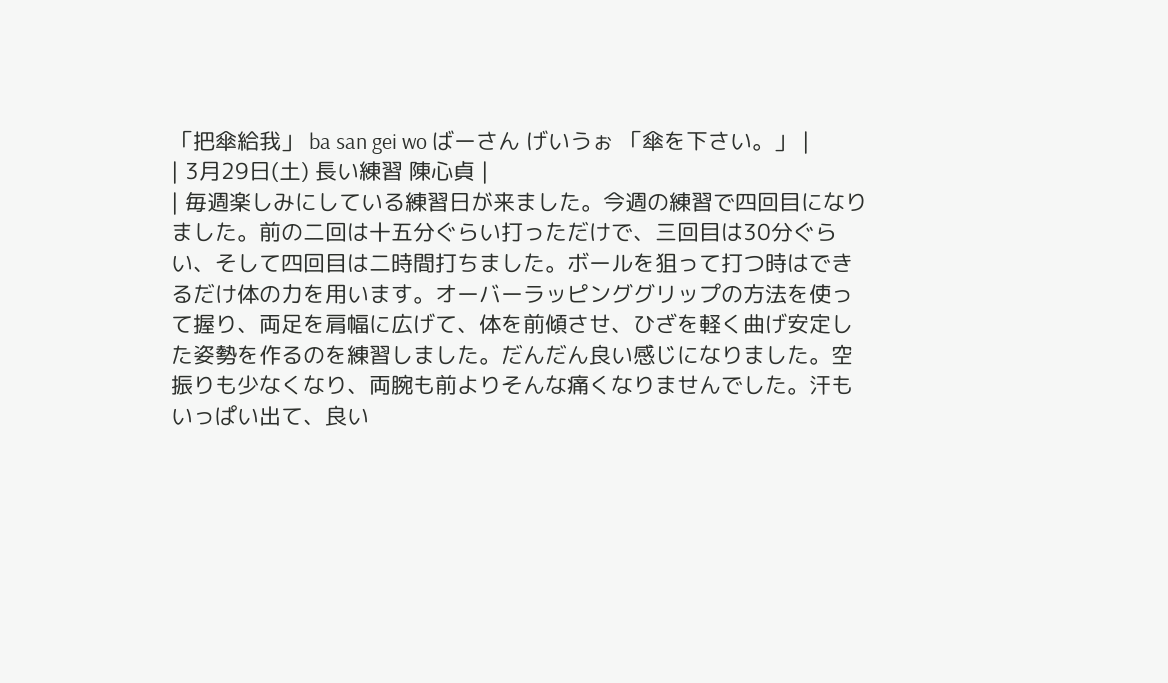「把傘給我」 ba san gei wo ばーさん げいうぉ 「傘を下さい。」 |
| 3月29日(土) 長い練習 陳心貞 |
| 毎週楽しみにしている練習日が来ました。今週の練習で四回目になりました。前の二回は十五分ぐらい打っただけで、三回目は30分ぐらい、そして四回目は二時間打ちました。ボールを狙って打つ時はできるだけ体の力を用います。オーバーラッピンググリップの方法を使って握り、両足を肩幅に広げて、体を前傾させ、ひざを軽く曲げ安定した姿勢を作るのを練習しました。だんだん良い感じになりました。空振りも少なくなり、両腕も前よりそんな痛くなりませんでした。汗もいっぱい出て、良い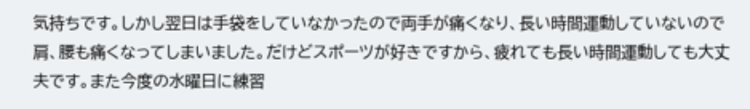気持ちです。しかし翌日は手袋をしていなかったので両手が痛くなり、長い時間運動していないので肩、腰も痛くなってしまいました。だけどスポーツが好きですから、疲れても長い時間運動しても大丈夫です。また今度の水曜日に練習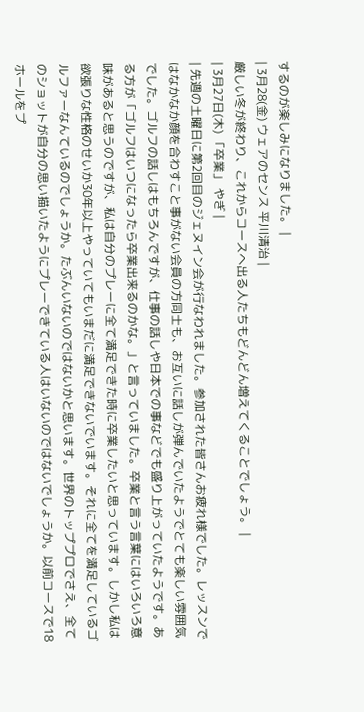するのが楽しみになりました。 |
| 3月28(金) ウェアのセンス 平川清治 |
厳しい冬が終わり、これからコースへ出る人たちもどんどん増えてくることでしょう。 |
| 3月27日(木) 「卒業」 やぎ |
| 先週の土曜日に第2回目のジェヌイン会が行なわれました。参加された皆さんお疲れ様でした。レッスンではなかなか顔を合わすこと事がない会員の方同士も、お互いに話しが弾んでいたようでとても楽しい雰囲気でした。ゴルフの話しはもちろんですが、仕事の話しや日本での事などでも盛り上がっていたようです。ある方が「ゴルフはいつになったら卒業出来るのかな。」と言っていました。卒業と言う言葉にはいろいろ意味があると思うのですが、私は自分のプレーに全て満足できた時に卒業したいと思っています。しかし私は欲張りな性格のせいか30年以上やっていてもいまだに満足できないでいます。それに全てを満足しているゴルファーなんているのでしょうか。たぶんいないのではないかと思います。世界のトッププロでさえ、全てのショットが自分の思い描いたようにプレーできている人はいないのではないでしょうか。以前コースで18ホールをプ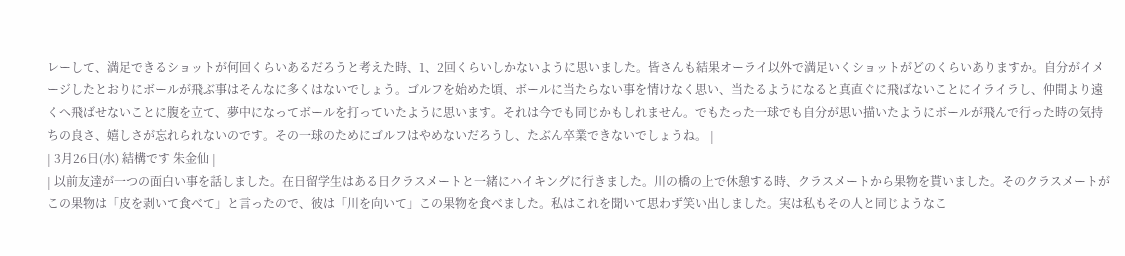レーして、満足できるショットが何回くらいあるだろうと考えた時、1、2回くらいしかないように思いました。皆さんも結果オーライ以外で満足いくショットがどのくらいありますか。自分がイメージしたとおりにボールが飛ぶ事はそんなに多くはないでしょう。ゴルフを始めた頃、ボールに当たらない事を情けなく思い、当たるようになると真直ぐに飛ばないことにイライラし、仲間より遠くへ飛ばせないことに腹を立て、夢中になってボールを打っていたように思います。それは今でも同じかもしれません。でもたった一球でも自分が思い描いたようにボールが飛んで行った時の気持ちの良さ、嬉しさが忘れられないのです。その一球のためにゴルフはやめないだろうし、たぶん卒業できないでしょうね。 |
| 3月26日(水) 結構です 朱金仙 |
| 以前友達が一つの面白い事を話しました。在日留学生はある日クラスメートと一緒にハイキングに行きました。川の橋の上で休憩する時、クラスメートから果物を貰いました。そのクラスメートがこの果物は「皮を剥いて食べて」と言ったので、彼は「川を向いて」この果物を食べました。私はこれを聞いて思わず笑い出しました。実は私もその人と同じようなこ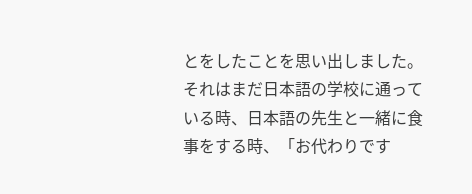とをしたことを思い出しました。それはまだ日本語の学校に通っている時、日本語の先生と一緒に食事をする時、「お代わりです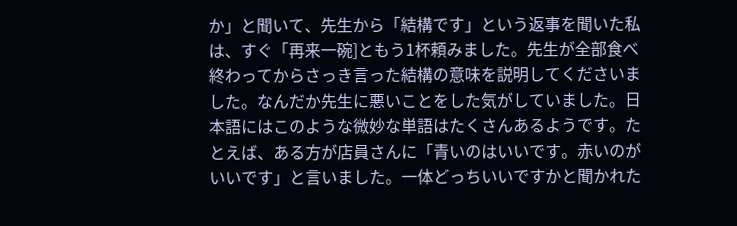か」と聞いて、先生から「結構です」という返事を聞いた私は、すぐ「再来一碗]ともう1杯頼みました。先生が全部食べ終わってからさっき言った結構の意味を説明してくださいました。なんだか先生に悪いことをした気がしていました。日本語にはこのような微妙な単語はたくさんあるようです。たとえば、ある方が店員さんに「青いのはいいです。赤いのがいいです」と言いました。一体どっちいいですかと聞かれた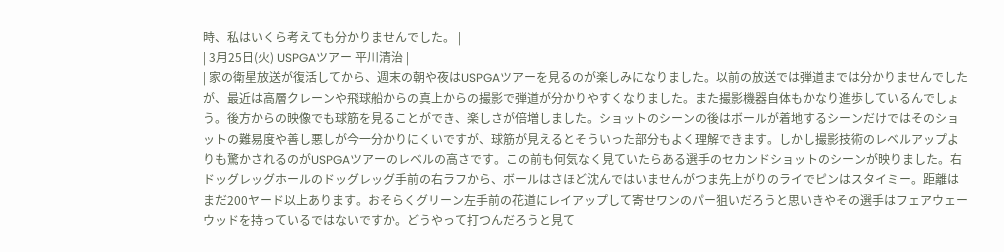時、私はいくら考えても分かりませんでした。 |
| 3月25日(火) USPGAツアー 平川清治 |
| 家の衛星放送が復活してから、週末の朝や夜はUSPGAツアーを見るのが楽しみになりました。以前の放送では弾道までは分かりませんでしたが、最近は高層クレーンや飛球船からの真上からの撮影で弾道が分かりやすくなりました。また撮影機器自体もかなり進歩しているんでしょう。後方からの映像でも球筋を見ることができ、楽しさが倍増しました。ショットのシーンの後はボールが着地するシーンだけではそのショットの難易度や善し悪しが今一分かりにくいですが、球筋が見えるとそういった部分もよく理解できます。しかし撮影技術のレベルアップよりも驚かされるのがUSPGAツアーのレベルの高さです。この前も何気なく見ていたらある選手のセカンドショットのシーンが映りました。右ドッグレッグホールのドッグレッグ手前の右ラフから、ボールはさほど沈んではいませんがつま先上がりのライでピンはスタイミー。距離はまだ200ヤード以上あります。おそらくグリーン左手前の花道にレイアップして寄せワンのパー狙いだろうと思いきやその選手はフェアウェーウッドを持っているではないですか。どうやって打つんだろうと見て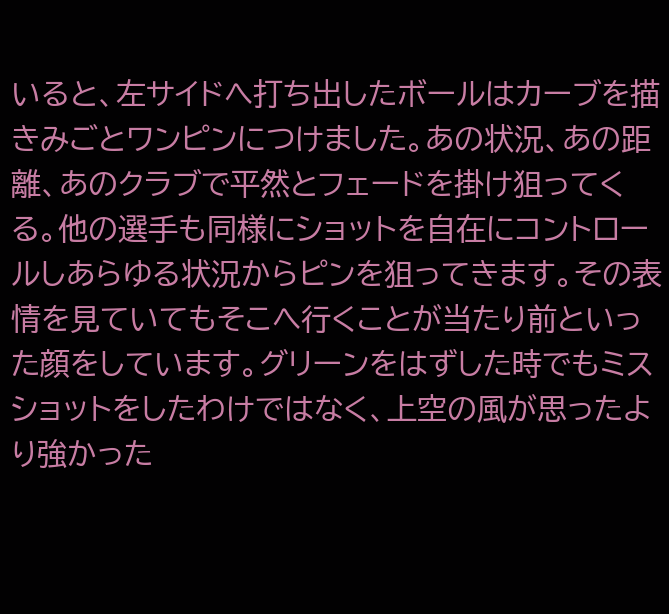いると、左サイドへ打ち出したボールはカーブを描きみごとワンピンにつけました。あの状況、あの距離、あのクラブで平然とフェードを掛け狙ってくる。他の選手も同様にショットを自在にコントロールしあらゆる状況からピンを狙ってきます。その表情を見ていてもそこへ行くことが当たり前といった顔をしています。グリーンをはずした時でもミスショットをしたわけではなく、上空の風が思ったより強かった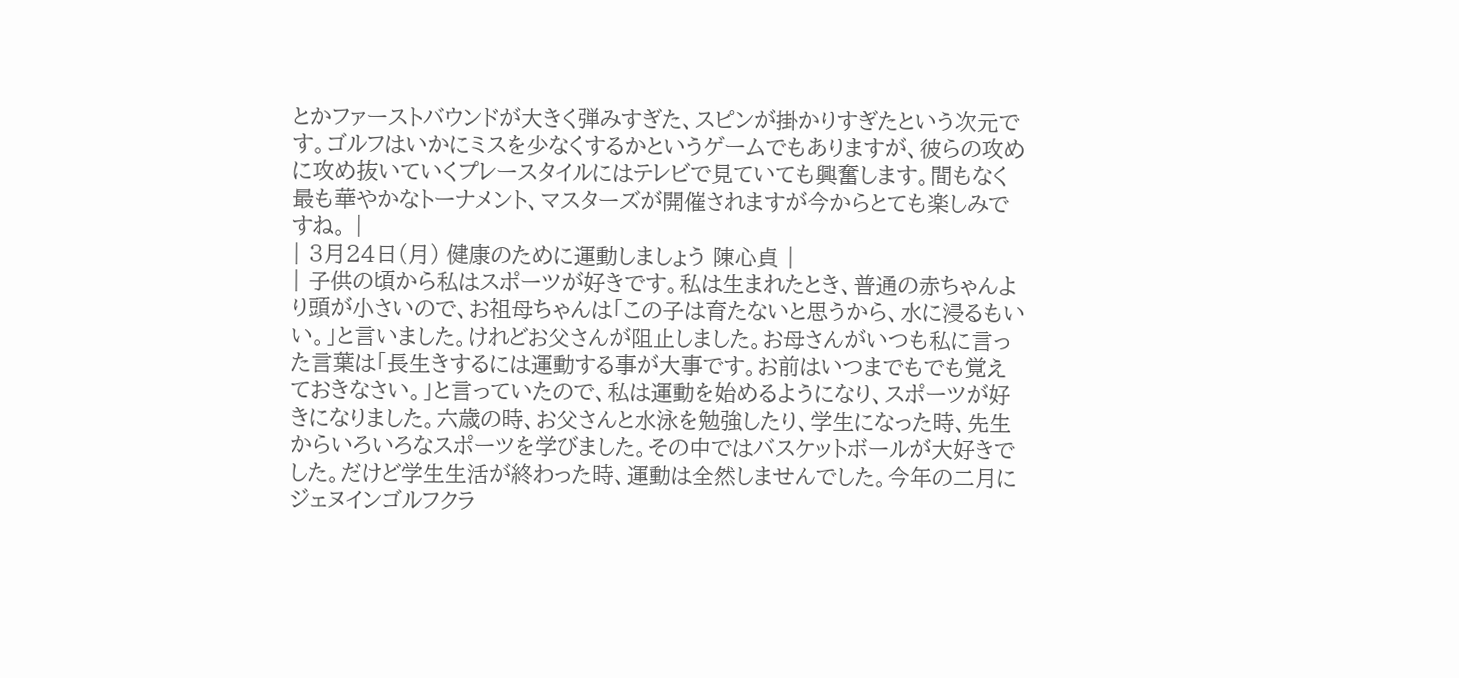とかファーストバウンドが大きく弾みすぎた、スピンが掛かりすぎたという次元です。ゴルフはいかにミスを少なくするかというゲームでもありますが、彼らの攻めに攻め抜いていくプレースタイルにはテレビで見ていても興奮します。間もなく最も華やかなトーナメント、マスターズが開催されますが今からとても楽しみですね。 |
| 3月24日(月) 健康のために運動しましょう 陳心貞 |
| 子供の頃から私はスポーツが好きです。私は生まれたとき、普通の赤ちゃんより頭が小さいので、お祖母ちゃんは「この子は育たないと思うから、水に浸るもいい。」と言いました。けれどお父さんが阻止しました。お母さんがいつも私に言った言葉は「長生きするには運動する事が大事です。お前はいつまでもでも覚えておきなさい。」と言っていたので、私は運動を始めるようになり、スポーツが好きになりました。六歳の時、お父さんと水泳を勉強したり、学生になった時、先生からいろいろなスポーツを学びました。その中ではバスケットボールが大好きでした。だけど学生生活が終わった時、運動は全然しませんでした。今年の二月にジェヌインゴルフクラ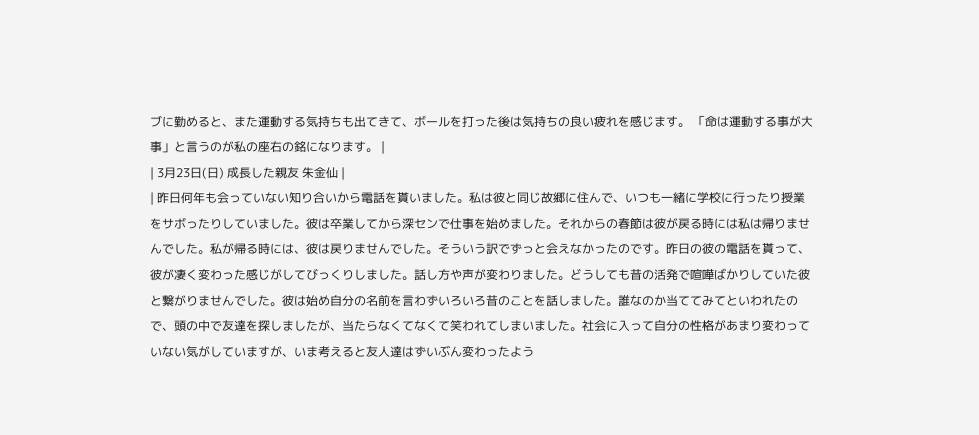ブに勤めると、また運動する気持ちも出てきて、ボールを打った後は気持ちの良い疲れを感じます。 「命は運動する事が大事」と言うのが私の座右の銘になります。 |
| 3月23日(日) 成長した親友 朱金仙 |
| 昨日何年も会っていない知り合いから電話を貰いました。私は彼と同じ故郷に住んで、いつも一緒に学校に行ったり授業をサボったりしていました。彼は卒業してから深センで仕事を始めました。それからの春節は彼が戻る時には私は帰りませんでした。私が帰る時には、彼は戻りませんでした。そういう訳でずっと会えなかったのです。昨日の彼の電話を貰って、彼が凄く変わった感じがしてびっくりしました。話し方や声が変わりました。どうしても昔の活発で喧嘩ばかりしていた彼と繋がりませんでした。彼は始め自分の名前を言わずいろいろ昔のことを話しました。誰なのか当ててみてといわれたので、頭の中で友達を探しましたが、当たらなくてなくて笑われてしまいました。社会に入って自分の性格があまり変わっていない気がしていますが、いま考えると友人達はずいぶん変わったよう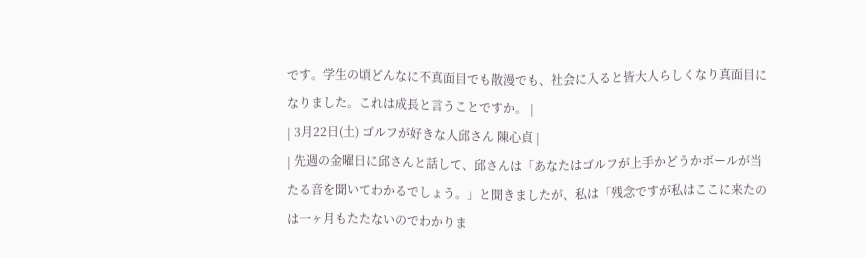です。学生の頃どんなに不真面目でも散漫でも、社会に入ると皆大人らしくなり真面目になりました。これは成長と言うことですか。 |
| 3月22日(土) ゴルフが好きな人邱さん 陳心貞 |
| 先週の金曜日に邱さんと話して、邱さんは「あなたはゴルフが上手かどうかボールが当たる音を聞いてわかるでしょう。」と聞きましたが、私は「残念ですが私はここに来たのは一ヶ月もたたないのでわかりま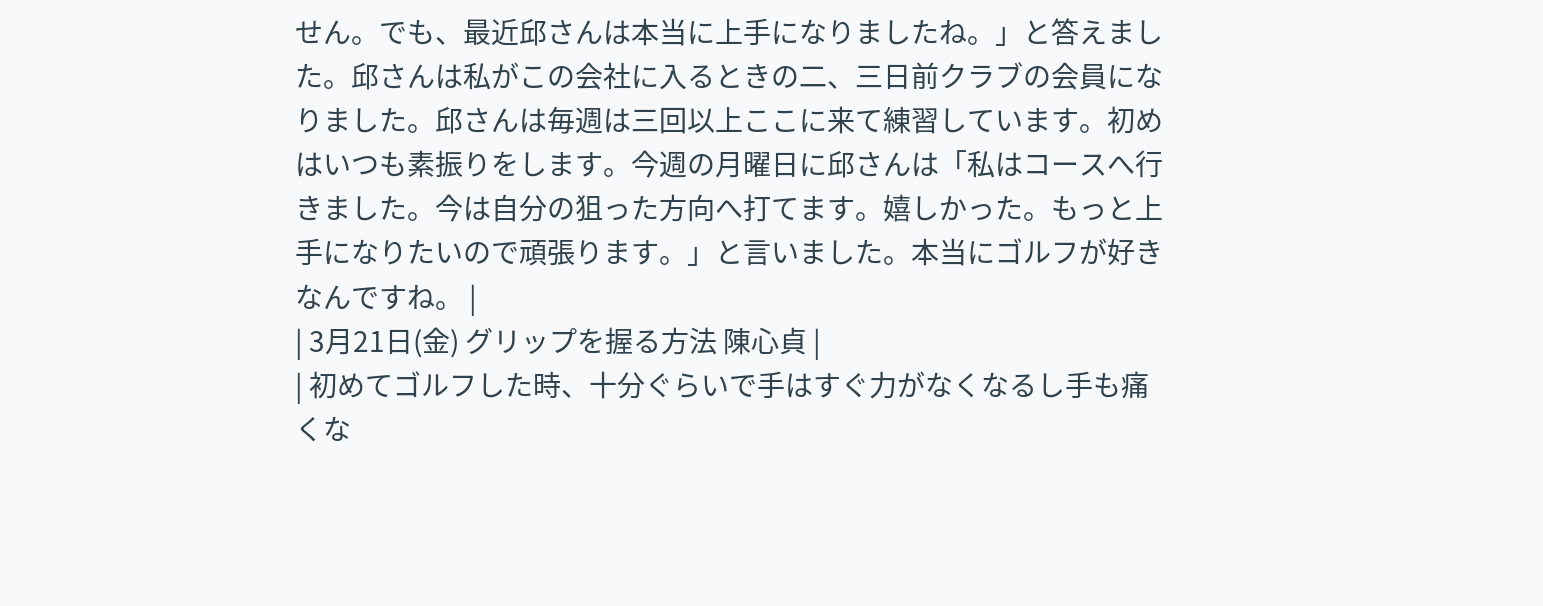せん。でも、最近邱さんは本当に上手になりましたね。」と答えました。邱さんは私がこの会社に入るときの二、三日前クラブの会員になりました。邱さんは毎週は三回以上ここに来て練習しています。初めはいつも素振りをします。今週の月曜日に邱さんは「私はコースへ行きました。今は自分の狙った方向へ打てます。嬉しかった。もっと上手になりたいので頑張ります。」と言いました。本当にゴルフが好きなんですね。 |
| 3月21日(金) グリップを握る方法 陳心貞 |
| 初めてゴルフした時、十分ぐらいで手はすぐ力がなくなるし手も痛くな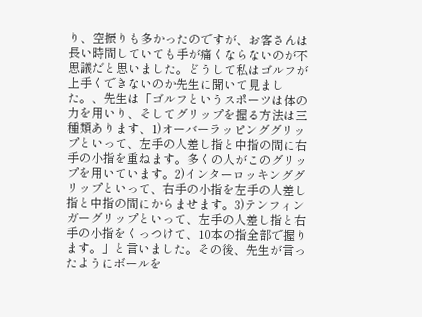り、空振りも多かったのですが、お客さんは長い時間していても手が痛くならないのが不思議だと思いました。どうして私はゴルフが上手くできないのか先生に聞いて見ました。、先生は「ゴルフというスポーツは体の力を用いり、そしてグリップを握る方法は三種類あります、1)オーバーラッピンググリップといって、左手の人差し指と中指の間に右手の小指を重ねます。多くの人がこのグリップを用いています。2)インターロッキンググリップといって、右手の小指を左手の人差し指と中指の間にからませます。3)テンフィンガーグリップといって、左手の人差し指と右手の小指をくっつけて、10本の指全部で握ります。」と言いました。その後、先生が言ったようにボールを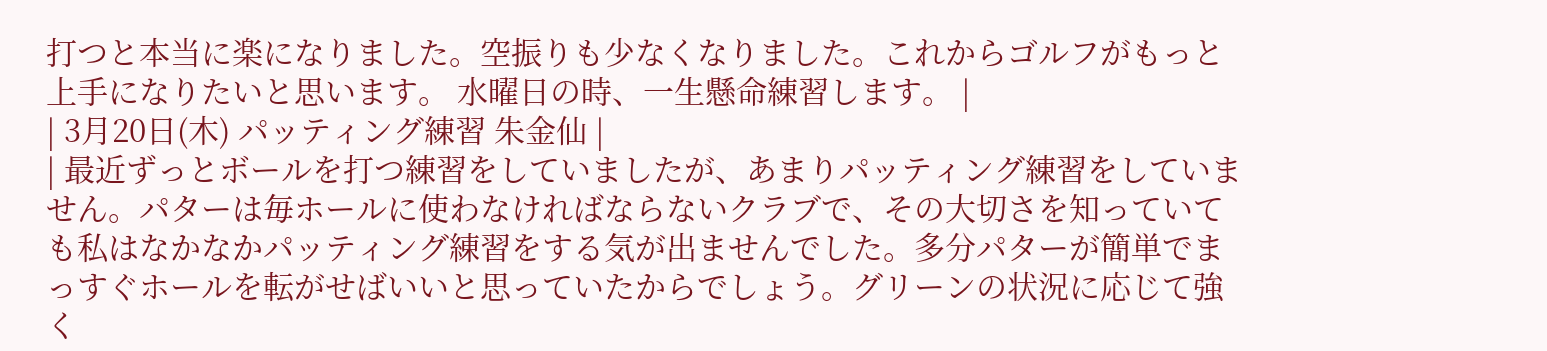打つと本当に楽になりました。空振りも少なくなりました。これからゴルフがもっと上手になりたいと思います。 水曜日の時、一生懸命練習します。 |
| 3月20日(木) パッティング練習 朱金仙 |
| 最近ずっとボールを打つ練習をしていましたが、あまりパッティング練習をしていません。パターは毎ホールに使わなければならないクラブで、その大切さを知っていても私はなかなかパッティング練習をする気が出ませんでした。多分パターが簡単でまっすぐホールを転がせばいいと思っていたからでしょう。グリーンの状況に応じて強く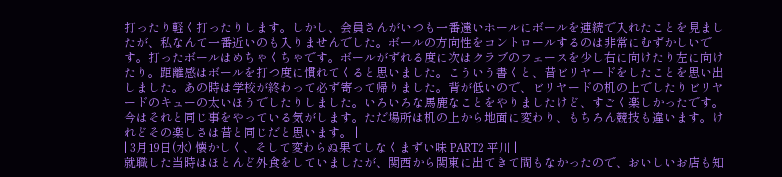打ったり軽く打ったりします。しかし、会員さんがいつも一番遠いホールにボールを連続で入れたことを見ましたが、私なんて一番近いのも入りませんでした。ボールの方向性をコントロールするのは非常にむずかしいです。打ったボールはめちゃくちゃです。ボールがずれる度に次はクラブのフェースを少し右に向けたり左に向けたり。距離感はボールを打つ度に慣れてくると思いました。こういう書くと、昔ビリヤードをしたことを思い出しました。あの時は学校が終わって必ず寄って帰りました。背が低いので、ビリヤードの机の上でしたりビリヤードのキューの太いほうでしたりしました。いろいろな馬鹿なことをやりましたけど、すごく楽しかったです。今はそれと同じ事をやっている気がします。ただ場所は机の上から地面に変わり、もちろん競技も違います。けれどその楽しさは昔と同じだと思います。 |
| 3月19日(水) 懐かしく、そして変わらぬ果てしなくまずい味 PART2 平川 |
就職した当時はほとんど外食をしていましたが、関西から関東に出てきて間もなかったので、おいしいお店も知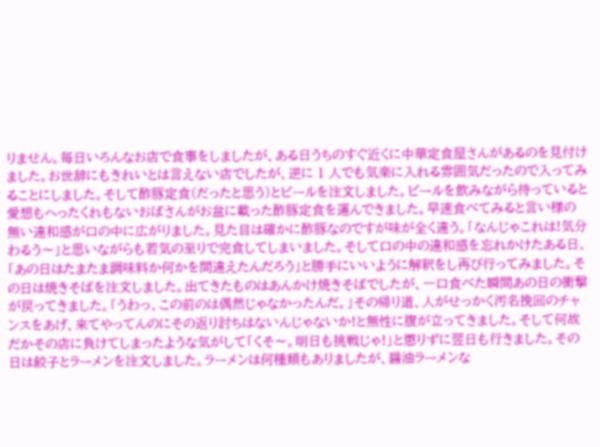りません。毎日いろんなお店で食事をしましたが、ある日うちのすぐ近くに中華定食屋さんがあるのを見付けました。お世辞にもきれいとは言えない店でしたが、逆に 1 人でも気楽に入れる雰囲気だったので入ってみることにしました。そして酢豚定食(だったと思う)とビールを注文しました。ビールを飲みながら待っていると愛想もへったくれもないおばさんがお盆に載った酢豚定食を運んできました。早速食べてみると言い様の無い違和感が口の中に広がりました。見た目は確かに酢豚なのですが味が全く違う。「なんじゃこれは!気分わるう〜」と思いながらも若気の至りで完食してしまいました。そして口の中の違和感を忘れかけたある日、「あの日はたまたま調味料か何かを間違えたんだろう」と勝手にいいように解釈をし再び行ってみました。その日は焼きそばを注文しました。出てきたものはあんかけ焼きそばでしたが、一口食べた瞬間あの日の衝撃が戻ってきました。「うわっ、この前のは偶然じゃなかったんだ。」その帰り道、人がせっかく汚名挽回のチャンスをあげ、来てやってんのにその返り討ちはないんじゃないか!と無性に腹が立ってきました。そして何故だかその店に負けてしまったような気がして「くそ〜。明日も挑戦じゃ!」と懲りずに翌日も行きました。その日は餃子とラーメンを注文しました。ラーメンは何種類もありましたが、醤油ラーメンな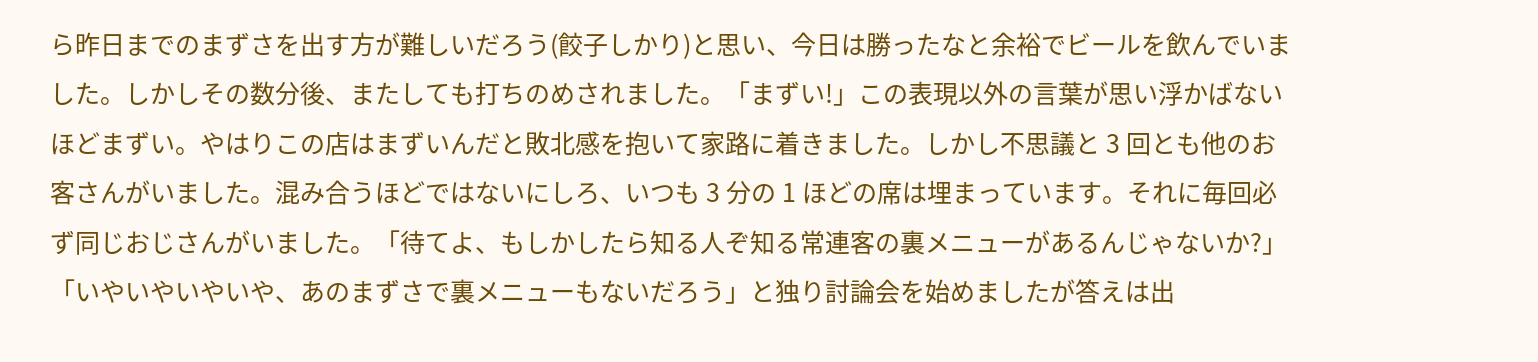ら昨日までのまずさを出す方が難しいだろう(餃子しかり)と思い、今日は勝ったなと余裕でビールを飲んでいました。しかしその数分後、またしても打ちのめされました。「まずい!」この表現以外の言葉が思い浮かばないほどまずい。やはりこの店はまずいんだと敗北感を抱いて家路に着きました。しかし不思議と 3 回とも他のお客さんがいました。混み合うほどではないにしろ、いつも 3 分の 1 ほどの席は埋まっています。それに毎回必ず同じおじさんがいました。「待てよ、もしかしたら知る人ぞ知る常連客の裏メニューがあるんじゃないか?」「いやいやいやいや、あのまずさで裏メニューもないだろう」と独り討論会を始めましたが答えは出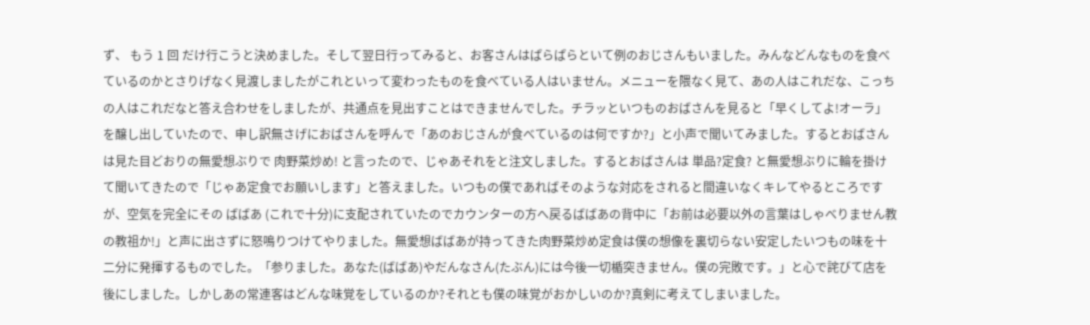ず、 もう 1 回 だけ行こうと決めました。そして翌日行ってみると、お客さんはぱらぱらといて例のおじさんもいました。みんなどんなものを食べているのかとさりげなく見渡しましたがこれといって変わったものを食べている人はいません。メニューを隈なく見て、あの人はこれだな、こっちの人はこれだなと答え合わせをしましたが、共通点を見出すことはできませんでした。チラッといつものおばさんを見ると「早くしてよ!オーラ」を醸し出していたので、申し訳無さげにおばさんを呼んで「あのおじさんが食べているのは何ですか?」と小声で聞いてみました。するとおばさんは見た目どおりの無愛想ぶりで 肉野菜炒め! と言ったので、じゃあそれをと注文しました。するとおばさんは 単品?定食? と無愛想ぶりに輪を掛けて聞いてきたので「じゃあ定食でお願いします」と答えました。いつもの僕であればそのような対応をされると間違いなくキレてやるところですが、空気を完全にその ばばあ (これで十分)に支配されていたのでカウンターの方へ戻るばばあの背中に「お前は必要以外の言葉はしゃべりません教の教祖か!」と声に出さずに怒鳴りつけてやりました。無愛想ばばあが持ってきた肉野菜炒め定食は僕の想像を裏切らない安定したいつもの味を十二分に発揮するものでした。「参りました。あなた(ばばあ)やだんなさん(たぶん)には今後一切楯突きません。僕の完敗です。」と心で詫びて店を後にしました。しかしあの常連客はどんな味覚をしているのか?それとも僕の味覚がおかしいのか?真剣に考えてしまいました。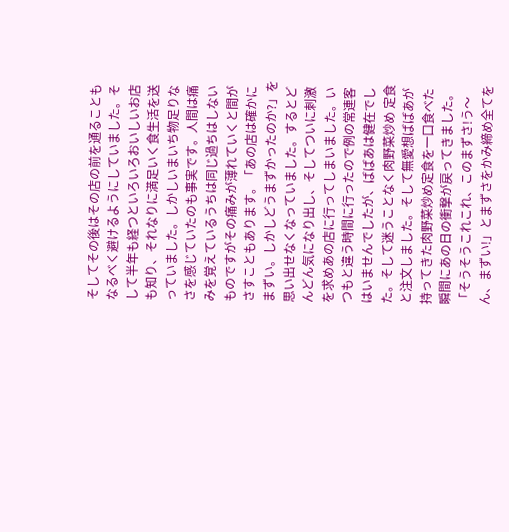そしてその後はその店の前を通ることもなるべく避けるようにしていました。そして半年も経つといろいろおいしいお店も知り、それなりに満足いく食生活を送っていました。しかしいまいち物足りなさを感じていたのも事実です。人間は痛みを覚えているうちは同じ過ちはしないものですがその痛みが薄れていくと間がさすこともあります。「あの店は確かにまずい。しかしどうまずかったのか?」を思い出せなくなっていました。するとどんどん気になり出し、そしてついに刺激を求めあの店に行ってしまいました。いつもと違う時間に行ったので例の常連客はいませんでしたが、ばばあは健在でした。そして迷うことなく肉野菜炒め 定食 と注文しました。そして無愛想ばばあが持ってきた肉野菜炒め定食を一口食べた瞬間にあの日の衝撃が戻ってきました。「そうそうこれこれ、このまずさ!う〜ん、まずい!」とまずさをかみ締め全てを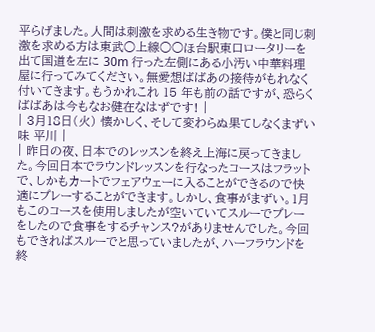平らげました。人間は刺激を求める生き物です。僕と同じ刺激を求める方は東武○上線○○ほ台駅東口ロータリーを出て国道を左に 30m 行った左側にある小汚い中華料理屋に行ってみてください。無愛想ばばあの接待がもれなく付いてきます。もうかれこれ 15 年も前の話ですが、恐らくばばあは今もなお健在なはずです! |
| 3月18日(火) 懐かしく、そして変わらぬ果てしなくまずい味 平川 |
| 昨日の夜、日本でのレッスンを終え上海に戻ってきました。今回日本でラウンドレッスンを行なったコースはフラットで、しかもカートでフェアウェーに入ることができるので快適にプレーすることができます。しかし、食事がまずい。1月もこのコースを使用しましたが空いていてスルーでプレーをしたので食事をするチャンス?がありませんでした。今回もできればスルーでと思っていましたが、ハーフラウンドを終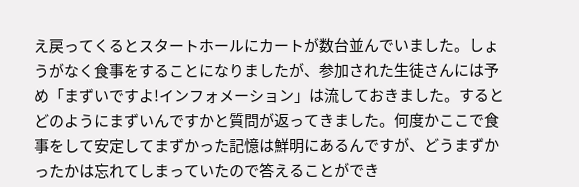え戻ってくるとスタートホールにカートが数台並んでいました。しょうがなく食事をすることになりましたが、参加された生徒さんには予め「まずいですよ!インフォメーション」は流しておきました。するとどのようにまずいんですかと質問が返ってきました。何度かここで食事をして安定してまずかった記憶は鮮明にあるんですが、どうまずかったかは忘れてしまっていたので答えることができ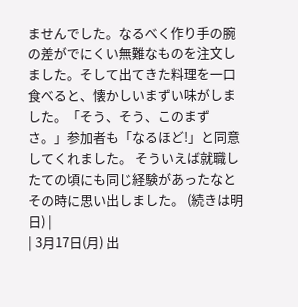ませんでした。なるべく作り手の腕の差がでにくい無難なものを注文しました。そして出てきた料理を一口食べると、懐かしいまずい味がしました。「そう、そう、このまずさ。」参加者も「なるほど!」と同意してくれました。 そういえば就職したての頃にも同じ経験があったなとその時に思い出しました。 (続きは明日) |
| 3月17日(月) 出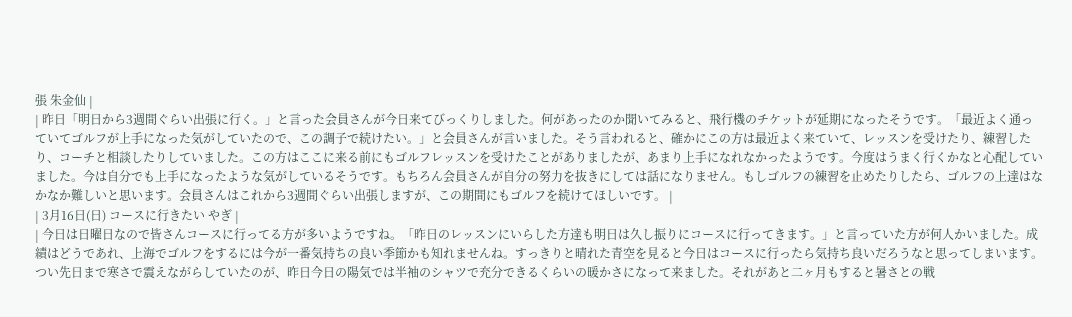張 朱金仙 |
| 昨日「明日から3週間ぐらい出張に行く。」と言った会員さんが今日来てびっくりしました。何があったのか聞いてみると、飛行機のチケットが延期になったそうです。「最近よく通っていてゴルフが上手になった気がしていたので、この調子で続けたい。」と会員さんが言いました。そう言われると、確かにこの方は最近よく来ていて、レッスンを受けたり、練習したり、コーチと相談したりしていました。この方はここに来る前にもゴルフレッスンを受けたことがありましたが、あまり上手になれなかったようです。今度はうまく行くかなと心配していました。今は自分でも上手になったような気がしているそうです。もちろん会員さんが自分の努力を抜きにしては話になりません。もしゴルフの練習を止めたりしたら、ゴルフの上達はなかなか難しいと思います。会員さんはこれから3週間ぐらい出張しますが、この期間にもゴルフを続けてほしいです。 |
| 3月16日(日) コースに行きたい やぎ |
| 今日は日曜日なので皆さんコースに行ってる方が多いようですね。「昨日のレッスンにいらした方達も明日は久し振りにコースに行ってきます。」と言っていた方が何人かいました。成績はどうであれ、上海でゴルフをするには今が一番気持ちの良い季節かも知れませんね。すっきりと晴れた青空を見ると今日はコースに行ったら気持ち良いだろうなと思ってしまいます。つい先日まで寒さで震えながらしていたのが、昨日今日の陽気では半袖のシャツで充分できるくらいの暖かさになって来ました。それがあと二ヶ月もすると暑さとの戦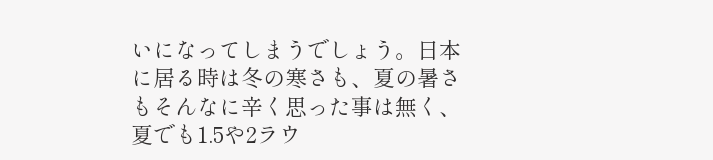いになってしまうでしょう。日本に居る時は冬の寒さも、夏の暑さもそんなに辛く思った事は無く、夏でも1.5や2ラウ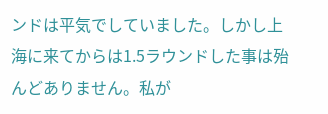ンドは平気でしていました。しかし上海に来てからは1.5ラウンドした事は殆んどありません。私が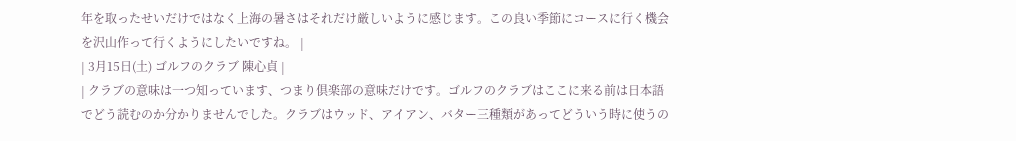年を取ったせいだけではなく上海の暑さはそれだけ厳しいように感じます。この良い季節にコースに行く機会を沢山作って行くようにしたいですね。 |
| 3月15日(土) ゴルフのクラブ 陳心貞 |
| クラブの意味は一つ知っています、つまり倶楽部の意味だけです。ゴルフのクラブはここに来る前は日本語でどう読むのか分かりませんでした。クラブはウッド、アイアン、バター三種類があってどういう時に使うの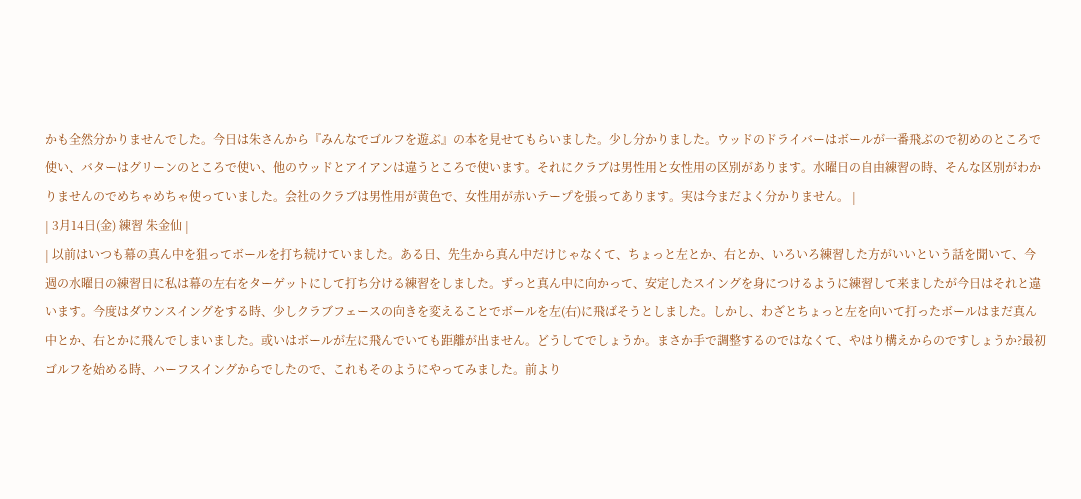かも全然分かりませんでした。今日は朱さんから『みんなでゴルフを遊ぶ』の本を見せてもらいました。少し分かりました。ウッドのドライバーはボールが一番飛ぶので初めのところで使い、バターはグリーンのところで使い、他のウッドとアイアンは違うところで使います。それにクラブは男性用と女性用の区別があります。水曜日の自由練習の時、そんな区別がわかりませんのでめちゃめちゃ使っていました。会社のクラブは男性用が黄色で、女性用が赤いテープを張ってあります。実は今まだよく分かりません。 |
| 3月14日(金) 練習 朱金仙 |
| 以前はいつも幕の真ん中を狙ってボールを打ち続けていました。ある日、先生から真ん中だけじゃなくて、ちょっと左とか、右とか、いろいろ練習した方がいいという話を聞いて、今週の水曜日の練習日に私は幕の左右をターゲットにして打ち分ける練習をしました。ずっと真ん中に向かって、安定したスイングを身につけるように練習して来ましたが今日はそれと違います。今度はダウンスイングをする時、少しクラブフェースの向きを変えることでボールを左(右)に飛ばそうとしました。しかし、わざとちょっと左を向いて打ったボールはまだ真ん中とか、右とかに飛んでしまいました。或いはボールが左に飛んでいても距離が出ません。どうしてでしょうか。まさか手で調整するのではなくて、やはり構えからのですしょうか?最初ゴルフを始める時、ハーフスイングからでしたので、これもそのようにやってみました。前より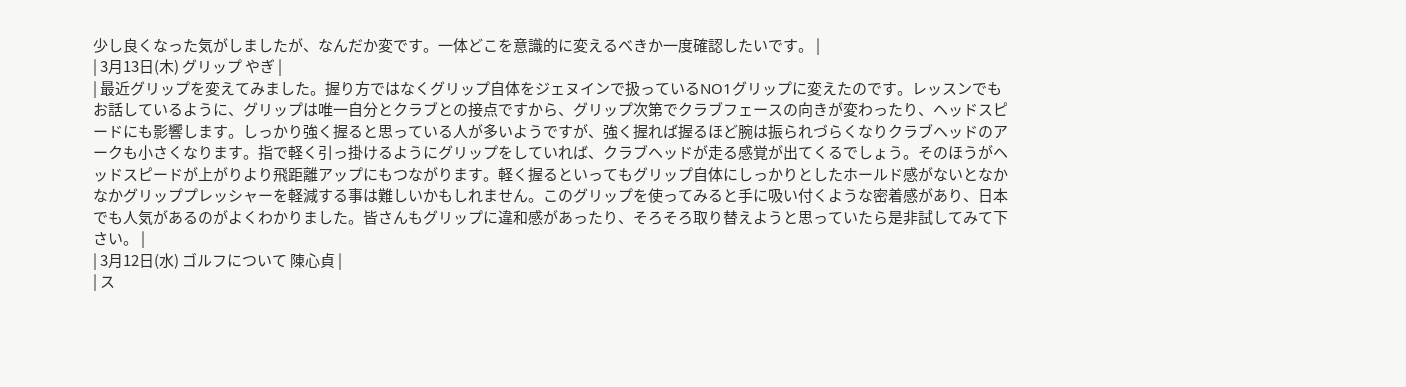少し良くなった気がしましたが、なんだか変です。一体どこを意識的に変えるべきか一度確認したいです。 |
| 3月13日(木) グリップ やぎ |
| 最近グリップを変えてみました。握り方ではなくグリップ自体をジェヌインで扱っているNO1グリップに変えたのです。レッスンでもお話しているように、グリップは唯一自分とクラブとの接点ですから、グリップ次第でクラブフェースの向きが変わったり、ヘッドスピードにも影響します。しっかり強く握ると思っている人が多いようですが、強く握れば握るほど腕は振られづらくなりクラブヘッドのアークも小さくなります。指で軽く引っ掛けるようにグリップをしていれば、クラブヘッドが走る感覚が出てくるでしょう。そのほうがヘッドスピードが上がりより飛距離アップにもつながります。軽く握るといってもグリップ自体にしっかりとしたホールド感がないとなかなかグリッププレッシャーを軽減する事は難しいかもしれません。このグリップを使ってみると手に吸い付くような密着感があり、日本でも人気があるのがよくわかりました。皆さんもグリップに違和感があったり、そろそろ取り替えようと思っていたら是非試してみて下さい。 |
| 3月12日(水) ゴルフについて 陳心貞 |
| ス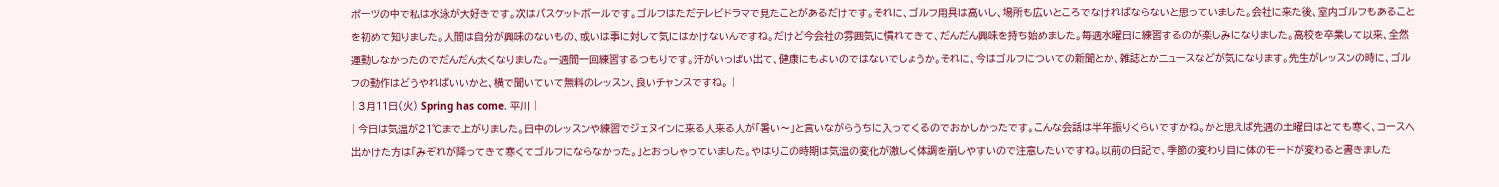ポーツの中で私は水泳が大好きです。次はバスケットボールです。ゴルフはただテレビドラマで見たことがあるだけです。それに、ゴルフ用具は高いし、場所も広いところでなければならないと思っていました。会社に来た後、室内ゴルフもあることを初めて知りました。人間は自分が興味のないもの、或いは事に対して気にはかけないんですね。だけど今会社の雰囲気に慣れてきて、だんだん興味を持ち始めました。毎週水曜日に練習するのが楽しみになりました。高校を卒業して以来、全然運動しなかったのでだんだん太くなりました。一週間一回練習するつもりです。汗がいっぱい出て、健康にもよいのではないでしょうか。それに、今はゴルフについての新聞とか、雑誌とかニュースなどが気になります。先生がレッスンの時に、ゴルフの動作はどうやればいいかと、横で聞いていて無料のレッスン、良いチャンスですね。 |
| 3月11日(火) Spring has come. 平川 |
| 今日は気温が21℃まで上がりました。日中のレッスンや練習でジェヌインに来る人来る人が「暑い〜」と言いながらうちに入ってくるのでおかしかったです。こんな会話は半年振りくらいですかね。かと思えば先週の土曜日はとても寒く、コースへ出かけた方は「みぞれが降ってきて寒くてゴルフにならなかった。」とおっしゃっていました。やはりこの時期は気温の変化が激しく体調を崩しやすいので注意したいですね。以前の日記で、季節の変わり目に体のモードが変わると書きました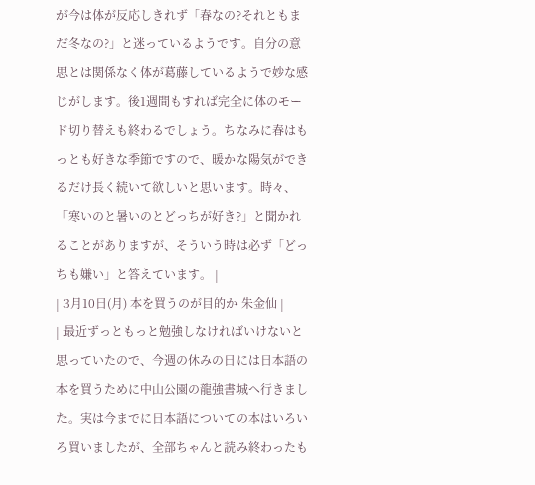が今は体が反応しきれず「春なの?それともまだ冬なの?」と迷っているようです。自分の意思とは関係なく体が葛藤しているようで妙な感じがします。後1週間もすれば完全に体のモード切り替えも終わるでしょう。ちなみに春はもっとも好きな季節ですので、暖かな陽気ができるだけ長く続いて欲しいと思います。時々、「寒いのと暑いのとどっちが好き?」と聞かれることがありますが、そういう時は必ず「どっちも嫌い」と答えています。 |
| 3月10日(月) 本を買うのが目的か 朱金仙 |
| 最近ずっともっと勉強しなければいけないと思っていたので、今週の休みの日には日本語の本を買うために中山公園の龍強書城へ行きました。実は今までに日本語についての本はいろいろ買いましたが、全部ちゃんと読み終わったも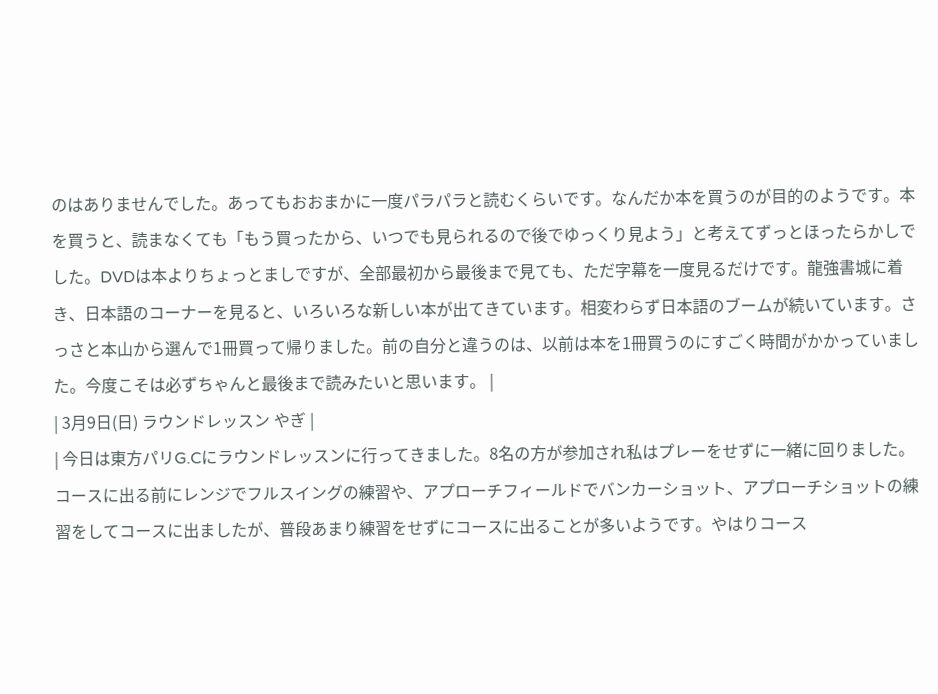のはありませんでした。あってもおおまかに一度パラパラと読むくらいです。なんだか本を買うのが目的のようです。本を買うと、読まなくても「もう買ったから、いつでも見られるので後でゆっくり見よう」と考えてずっとほったらかしでした。DVDは本よりちょっとましですが、全部最初から最後まで見ても、ただ字幕を一度見るだけです。龍強書城に着き、日本語のコーナーを見ると、いろいろな新しい本が出てきています。相変わらず日本語のブームが続いています。さっさと本山から選んで1冊買って帰りました。前の自分と違うのは、以前は本を1冊買うのにすごく時間がかかっていました。今度こそは必ずちゃんと最後まで読みたいと思います。 |
| 3月9日(日) ラウンドレッスン やぎ |
| 今日は東方パリG.Cにラウンドレッスンに行ってきました。8名の方が参加され私はプレーをせずに一緒に回りました。コースに出る前にレンジでフルスイングの練習や、アプローチフィールドでバンカーショット、アプローチショットの練習をしてコースに出ましたが、普段あまり練習をせずにコースに出ることが多いようです。やはりコース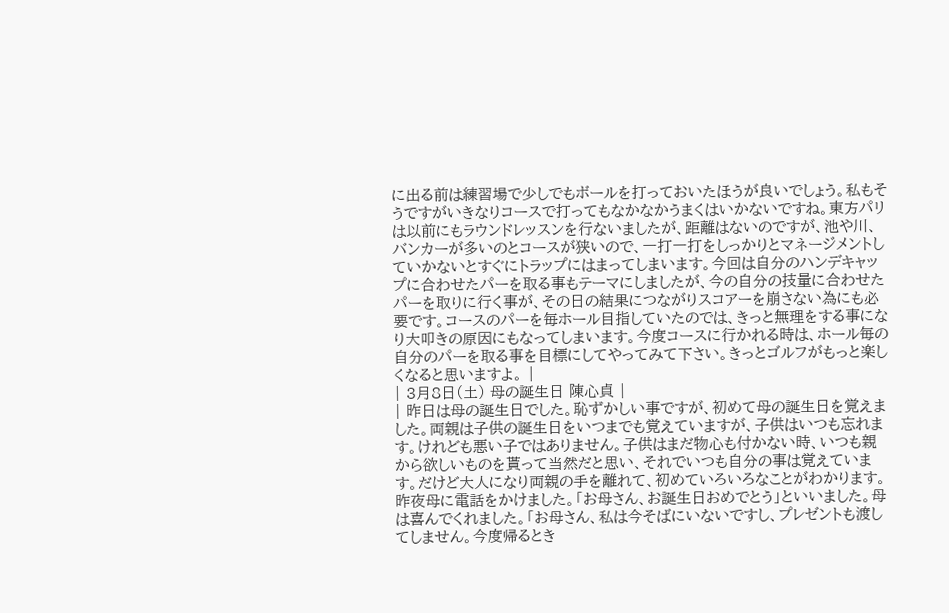に出る前は練習場で少しでもボールを打っておいたほうが良いでしょう。私もそうですがいきなりコースで打ってもなかなかうまくはいかないですね。東方パリは以前にもラウンドレッスンを行ないましたが、距離はないのですが、池や川、バンカーが多いのとコースが狭いので、一打一打をしっかりとマネージメントしていかないとすぐにトラップにはまってしまいます。今回は自分のハンデキャップに合わせたパーを取る事もテーマにしましたが、今の自分の技量に合わせたパーを取りに行く事が、その日の結果につながりスコアーを崩さない為にも必要です。コースのパーを毎ホール目指していたのでは、きっと無理をする事になり大叩きの原因にもなってしまいます。今度コースに行かれる時は、ホール毎の自分のパーを取る事を目標にしてやってみて下さい。きっとゴルフがもっと楽しくなると思いますよ。 |
| 3月8日(土) 母の誕生日 陳心貞 |
| 昨日は母の誕生日でした。恥ずかしい事ですが、初めて母の誕生日を覚えました。両親は子供の誕生日をいつまでも覚えていますが、子供はいつも忘れます。けれども悪い子ではありません。子供はまだ物心も付かない時、いつも親から欲しいものを貰って当然だと思い、それでいつも自分の事は覚えています。だけど大人になり両親の手を離れて、初めていろいろなことがわかります。昨夜母に電話をかけました。「お母さん、お誕生日おめでとう」といいました。母は喜んでくれました。「お母さん、私は今そばにいないですし、プレゼントも渡してしません。今度帰るとき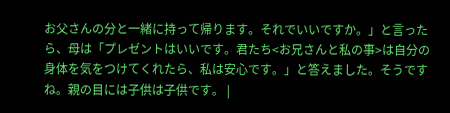お父さんの分と一緒に持って帰ります。それでいいですか。」と言ったら、母は「プレゼントはいいです。君たち<お兄さんと私の事>は自分の身体を気をつけてくれたら、私は安心です。」と答えました。そうですね。親の目には子供は子供です。 |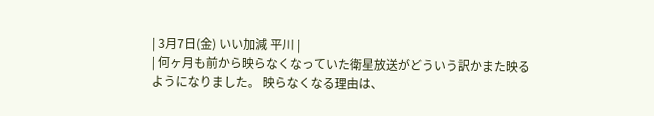| 3月7日(金) いい加減 平川 |
| 何ヶ月も前から映らなくなっていた衛星放送がどういう訳かまた映るようになりました。 映らなくなる理由は、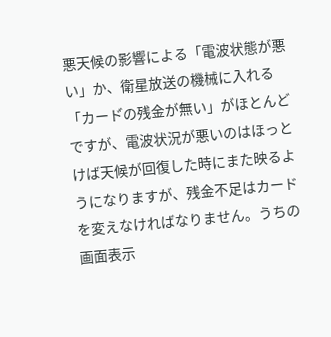悪天候の影響による「電波状態が悪い」か、衛星放送の機械に入れる「カード゙の残金が無い」がほとんどですが、電波状況が悪いのはほっとけば天候が回復した時にまた映るようになりますが、残金不足はカードを変えなければなりません。うちの画面表示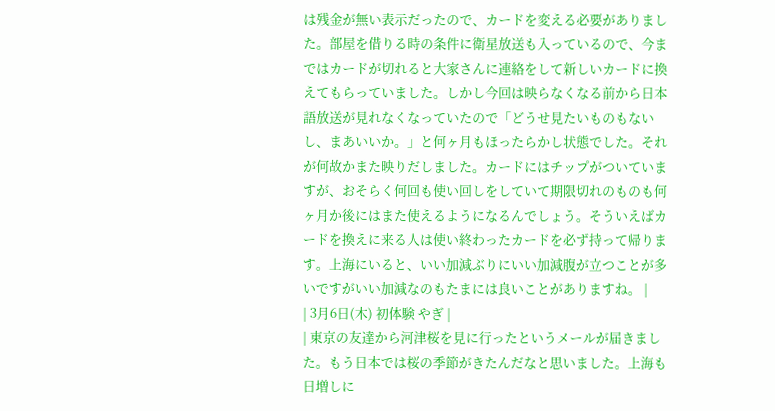は残金が無い表示だったので、カードを変える必要がありました。部屋を借りる時の条件に衛星放送も入っているので、今まではカードが切れると大家さんに連絡をして新しいカードに換えてもらっていました。しかし今回は映らなくなる前から日本語放送が見れなくなっていたので「どうせ見たいものもないし、まあいいか。」と何ヶ月もほったらかし状態でした。それが何故かまた映りだしました。カードにはチップがついていますが、おそらく何回も使い回しをしていて期限切れのものも何ヶ月か後にはまた使えるようになるんでしょう。そういえばカードを換えに来る人は使い終わったカードを必ず持って帰ります。上海にいると、いい加減ぶりにいい加減腹が立つことが多いですがいい加減なのもたまには良いことがありますね。 |
| 3月6日(木) 初体験 やぎ |
| 東京の友達から河津桜を見に行ったというメールが届きました。もう日本では桜の季節がきたんだなと思いました。上海も日増しに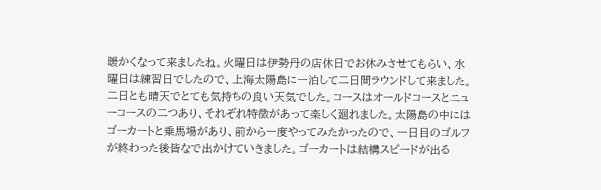暖かくなって来ましたね。火曜日は伊勢丹の店休日でお休みさせてもらい、水曜日は練習日でしたので、上海太陽島に一泊して二日間ラウンドして来ました。二日とも晴天でとても気持ちの良い天気でした。コースはオールドコースとニューコースの二つあり、それぞれ特徴があって楽しく廻れました。太陽島の中にはゴーカートと乗馬場があり、前から一度やってみたかったので、一日目のゴルフが終わった後皆なで出かけていきました。ゴーカートは結構スピードが出る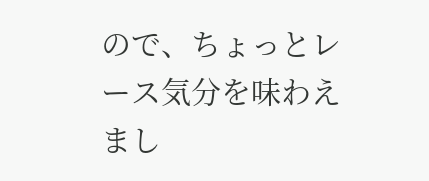ので、ちょっとレース気分を味わえまし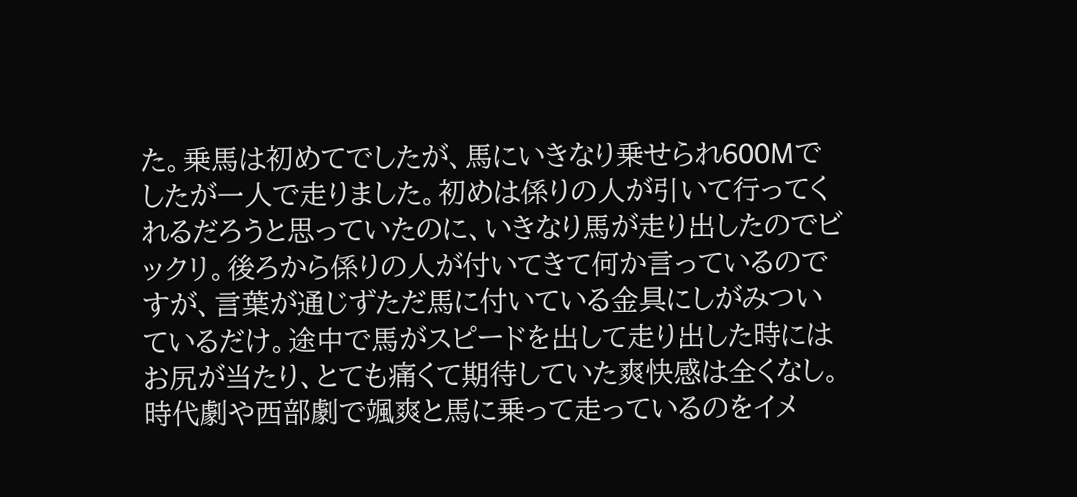た。乗馬は初めてでしたが、馬にいきなり乗せられ600Mでしたが一人で走りました。初めは係りの人が引いて行ってくれるだろうと思っていたのに、いきなり馬が走り出したのでビックリ。後ろから係りの人が付いてきて何か言っているのですが、言葉が通じずただ馬に付いている金具にしがみついているだけ。途中で馬がスピードを出して走り出した時にはお尻が当たり、とても痛くて期待していた爽快感は全くなし。時代劇や西部劇で颯爽と馬に乗って走っているのをイメ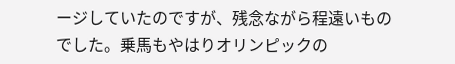ージしていたのですが、残念ながら程遠いものでした。乗馬もやはりオリンピックの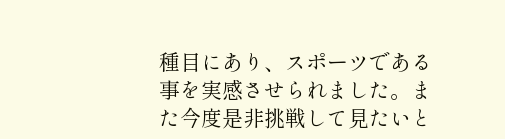種目にあり、スポーツである事を実感させられました。また今度是非挑戦して見たいと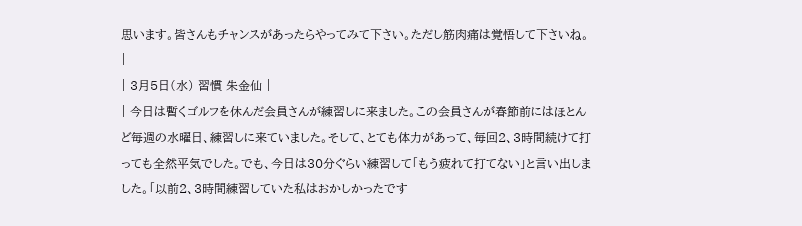思います。皆さんもチャンスがあったらやってみて下さい。ただし筋肉痛は覚悟して下さいね。 |
| 3月5日(水) 習慣 朱金仙 |
| 今日は暫くゴルフを休んだ会員さんが練習しに来ました。この会員さんが春節前にはほとんど毎週の水曜日、練習しに来ていました。そして、とても体力があって、毎回2、3時間続けて打っても全然平気でした。でも、今日は30分ぐらい練習して「もう疲れて打てない」と言い出しました。「以前2、3時間練習していた私はおかしかったです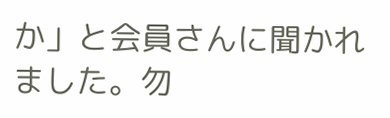か」と会員さんに聞かれました。勿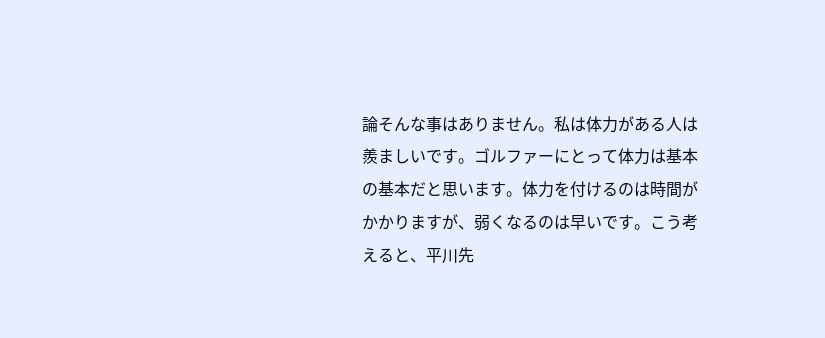論そんな事はありません。私は体力がある人は羨ましいです。ゴルファーにとって体力は基本の基本だと思います。体力を付けるのは時間がかかりますが、弱くなるのは早いです。こう考えると、平川先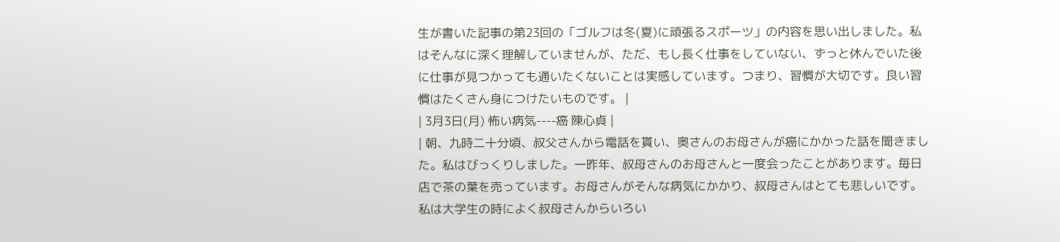生が書いた記事の第23回の「ゴルフは冬(夏)に頑張るスポーツ」の内容を思い出しました。私はそんなに深く理解していませんが、ただ、もし長く仕事をしていない、ずっと休んでいた後に仕事が見つかっても通いたくないことは実感しています。つまり、習慣が大切です。良い習慣はたくさん身につけたいものです。 |
| 3月3日(月) 怖い病気----癌 陳心貞 |
| 朝、九時二十分頃、叔父さんから電話を貰い、奥さんのお母さんが癌にかかった話を聞きました。私はびっくりしました。一昨年、叔母さんのお母さんと一度会ったことがあります。毎日店で茶の葉を売っています。お母さんがそんな病気にかかり、叔母さんはとても悲しいです。私は大学生の時によく叔母さんからいろい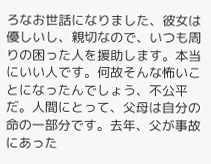ろなお世話になりました、彼女は優しいし、親切なので、いつも周りの困った人を援助します。本当にいい人です。何故そんな怖いことになったんでしょう、不公平だ。人間にとって、父母は自分の命の一部分です。去年、父が事故にあった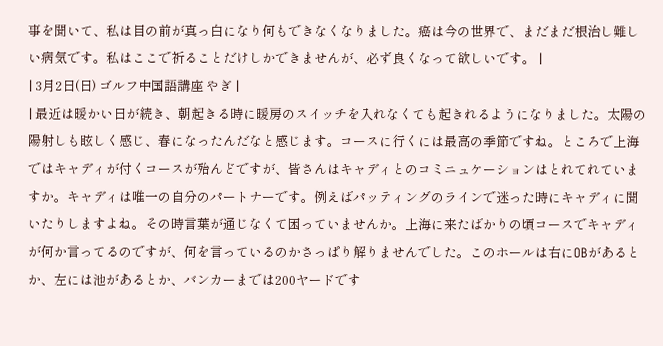事を聞いて、私は目の前が真っ白になり何もできなくなりました。癌は今の世界で、まだまだ根治し難しい病気です。私はここで祈ることだけしかできませんが、必ず良くなって欲しいです。 |
| 3月2日(日) ゴルフ中国語講座 やぎ |
| 最近は暖かい日が続き、朝起きる時に暖房のスイッチを入れなくても起きれるようになりました。太陽の陽射しも眩しく感じ、春になったんだなと感じます。コースに行くには最高の季節ですね。ところで上海ではキャディが付くコースが殆んどですが、皆さんはキャディとのコミニュケーションはとれてれていますか。キャディは唯一の自分のパートナーです。例えばパッティングのラインで迷った時にキャディに聞いたりしますよね。その時言葉が通じなくて困っていませんか。上海に来たばかりの頃コースでキャディが何か言ってるのですが、何を言っているのかさっぱり解りませんでした。このホールは右にOBがあるとか、左には池があるとか、バンカーまでは200ヤードです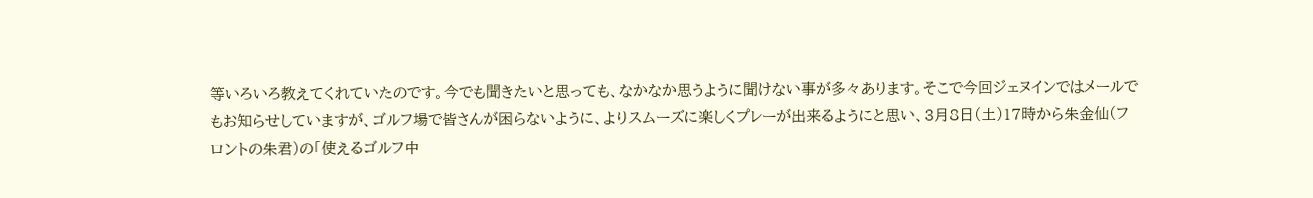等いろいろ教えてくれていたのです。今でも聞きたいと思っても、なかなか思うように聞けない事が多々あります。そこで今回ジェヌインではメールでもお知らせしていますが、ゴルフ場で皆さんが困らないように、よりスムーズに楽しくプレーが出来るようにと思い、3月8日(土)17時から朱金仙(フロントの朱君)の「使えるゴルフ中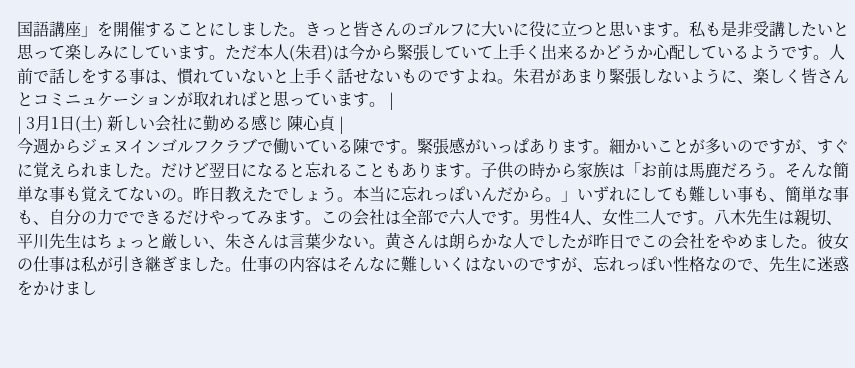国語講座」を開催することにしました。きっと皆さんのゴルフに大いに役に立つと思います。私も是非受講したいと思って楽しみにしています。ただ本人(朱君)は今から緊張していて上手く出来るかどうか心配しているようです。人前で話しをする事は、慣れていないと上手く話せないものですよね。朱君があまり緊張しないように、楽しく皆さんとコミニュケーションが取れればと思っています。 |
| 3月1日(土) 新しい会社に勤める感じ 陳心貞 |
今週からジェヌインゴルフクラブで働いている陳です。緊張感がいっぱあります。細かいことが多いのですが、すぐに覚えられました。だけど翌日になると忘れることもあります。子供の時から家族は「お前は馬鹿だろう。そんな簡単な事も覚えてないの。昨日教えたでしょう。本当に忘れっぽいんだから。」いずれにしても難しい事も、簡単な事も、自分の力でできるだけやってみます。この会社は全部で六人です。男性4人、女性二人です。八木先生は親切、平川先生はちょっと厳しい、朱さんは言葉少ない。黄さんは朗らかな人でしたが昨日でこの会社をやめました。彼女の仕事は私が引き継ぎました。仕事の内容はそんなに難しいくはないのですが、忘れっぽい性格なので、先生に迷惑をかけまし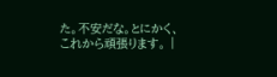た。不安だな。とにかく、これから頑張ります。 |